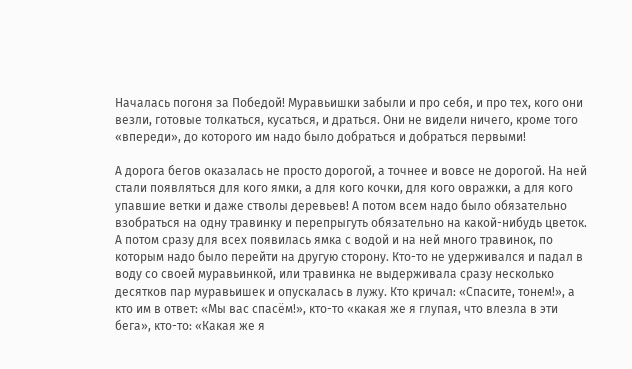Началась погоня за Победой! Муравьишки забыли и про себя, и про тех, кого они везли, готовые толкаться, кусаться, и драться. Они не видели ничего, кроме того «впереди», до которого им надо было добраться и добраться первыми!

А дорога бегов оказалась не просто дорогой, а точнее и вовсе не дорогой. На ней стали появляться для кого ямки, а для кого кочки, для кого овражки, а для кого упавшие ветки и даже стволы деревьев! А потом всем надо было обязательно взобраться на одну травинку и перепрыгуть обязательно на какой-нибудь цветок. А потом сразу для всех появилась ямка с водой и на ней много травинок, по которым надо было перейти на другую сторону. Кто-то не удерживался и падал в воду со своей муравьинкой, или травинка не выдерживала сразу несколько десятков пар муравьишек и опускалась в лужу. Кто кричал: «Спасите, тонем!», а кто им в ответ: «Мы вас спасём!», кто-то «какая же я глупая, что влезла в эти бега», кто-то: «Какая же я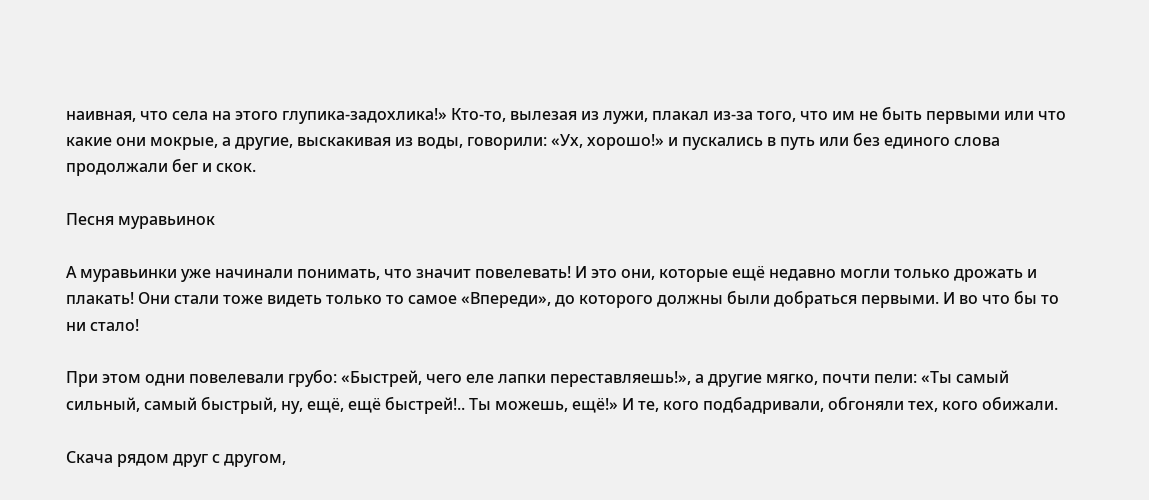наивная, что села на этого глупика-задохлика!» Кто-то, вылезая из лужи, плакал из-за того, что им не быть первыми или что какие они мокрые, а другие, выскакивая из воды, говорили: «Ух, хорошо!» и пускались в путь или без единого слова продолжали бег и скок.

Песня муравьинок

А муравьинки уже начинали понимать, что значит повелевать! И это они, которые ещё недавно могли только дрожать и плакать! Они стали тоже видеть только то самое «Впереди», до которого должны были добраться первыми. И во что бы то ни стало!

При этом одни повелевали грубо: «Быстрей, чего еле лапки переставляешь!», а другие мягко, почти пели: «Ты самый сильный, самый быстрый, ну, ещё, ещё быстрей!.. Ты можешь, ещё!» И те, кого подбадривали, обгоняли тех, кого обижали.

Скача рядом друг с другом,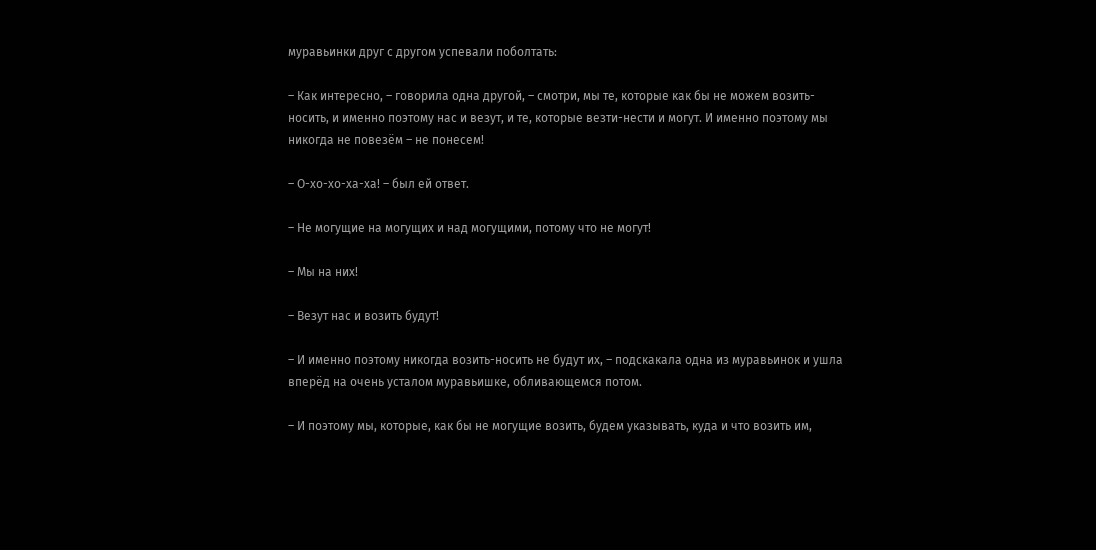муравьинки друг с другом успевали поболтать:

– Как интересно, – говорила одна другой, – смотри, мы те, которые как бы не можем возить-носить, и именно поэтому нас и везут, и те, которые везти-нести и могут. И именно поэтому мы никогда не повезём – не понесем!

– О-хо-хо-ха-ха! – был ей ответ.

– Не могущие на могущих и над могущими, потому что не могут!

– Мы на них!

– Везут нас и возить будут!

– И именно поэтому никогда возить-носить не будут их, – подскакала одна из муравьинок и ушла вперёд на очень усталом муравьишке, обливающемся потом.

– И поэтому мы, которые, как бы не могущие возить, будем указывать, куда и что возить им,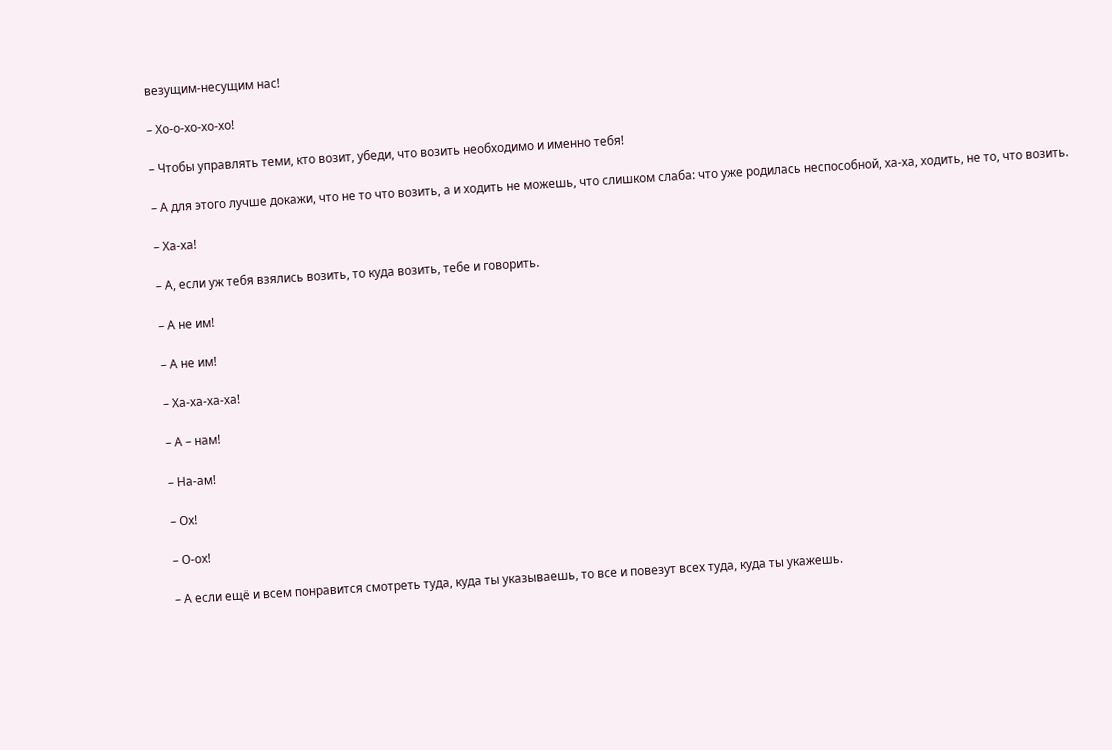везущим-несущим нас!

– Хо-о-хо-хо-хо!

– Чтобы управлять теми, кто возит, убеди, что возить необходимо и именно тебя!

– А для этого лучше докажи, что не то что возить, а и ходить не можешь, что слишком слаба: что уже родилась неспособной, ха-ха, ходить, не то, что возить.

– Ха-ха!

– А, если уж тебя взялись возить, то куда возить, тебе и говорить.

– А не им!

– А не им!

– Ха-ха-ха-ха!

– А – нам!

– На-ам!

– Ох!

– О-ох!

– А если ещё и всем понравится смотреть туда, куда ты указываешь, то все и повезут всех туда, куда ты укажешь.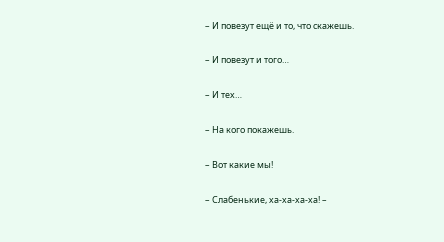– И повезут ещё и то, что скажешь.

– И повезут и того…

– И тех…

– На кого покажешь.

– Вот какие мы!

– Слабенькие, ха-ха-ха-ха! –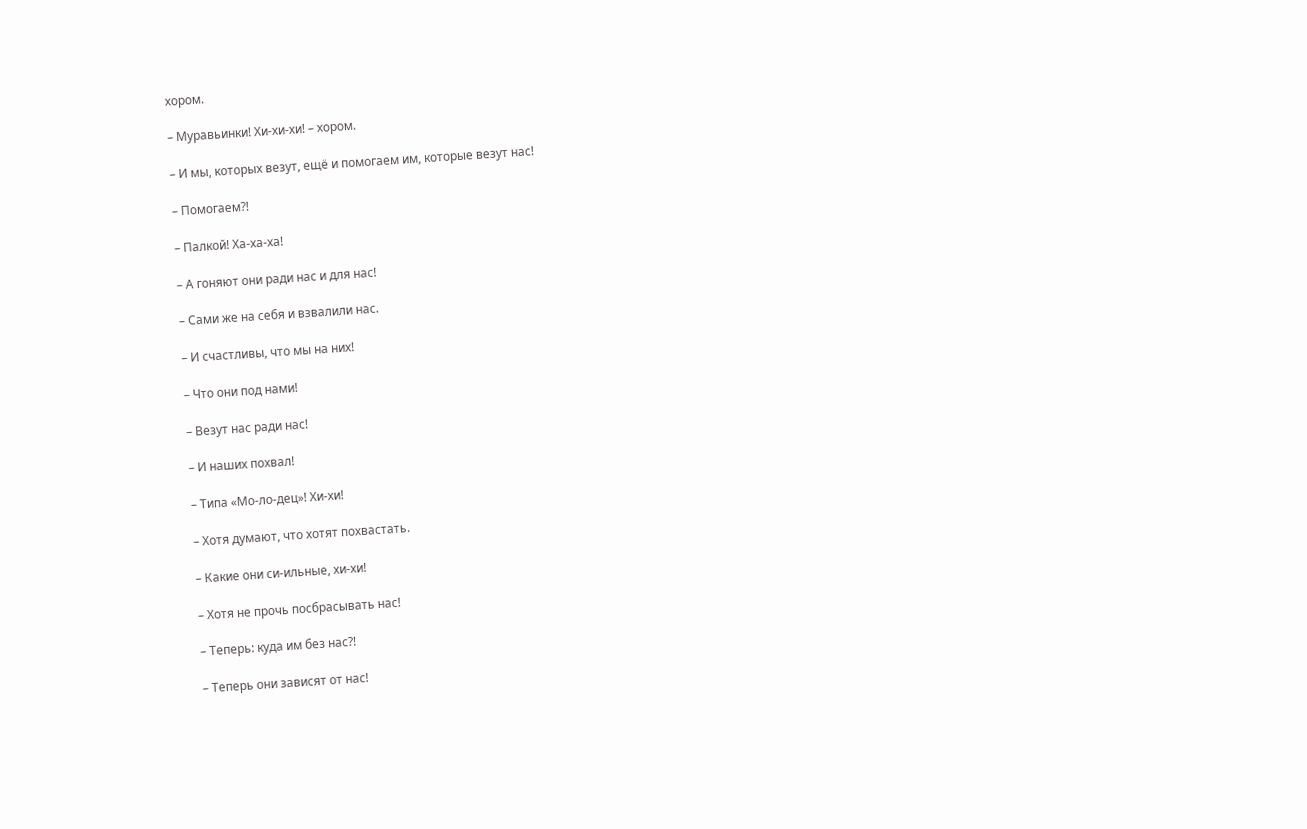хором.

– Муравьинки! Хи-хи-хи! – хором.

– И мы, которых везут, ещё и помогаем им, которые везут нас!

– Помогаем?!

– Палкой! Ха-ха-ха!

– А гоняют они ради нас и для нас!

– Сами же на себя и взвалили нас.

– И счастливы, что мы на них!

– Что они под нами!

– Везут нас ради нас!

– И наших похвал!

– Типа «Мо-ло-дец»! Хи-хи!

– Хотя думают, что хотят похвастать.

– Какие они си-ильные, хи-хи!

– Хотя не прочь посбрасывать нас!

– Теперь: куда им без нас?!

– Теперь они зависят от нас!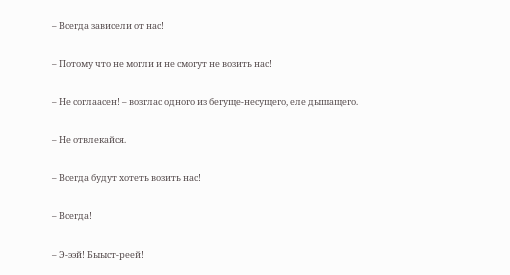– Всегда зависели от нас!

– Потому что не могли и не смогут не возить нас!

– Не соглаасен! – возглас одного из бегуще-несущего, еле дышащего.

– Не отвлекайся.

– Всегда будут хотеть возить нас!

– Всегда!

– Э-ээй! Быыст-реей!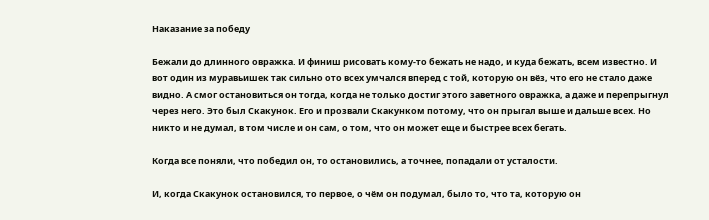Наказание за победу

Бежали до длинного овражка. И финиш рисовать кому-то бежать не надо, и куда бежать, всем известно. И вот один из муравьишек так сильно ото всех умчался вперед с той, которую он вёз, что его не стало даже видно. А смог остановиться он тогда, когда не только достиг этого заветного овражка, а даже и перепрыгнул через него. Это был Скакунок. Его и прозвали Скакунком потому, что он прыгал выше и дальше всех. Но никто и не думал, в том числе и он сам, о том, что он может еще и быстрее всех бегать.

Когда все поняли, что победил он, то остановились, а точнее, попадали от усталости.

И, когда Скакунок остановился, то первое, о чём он подумал, было то, что та, которую он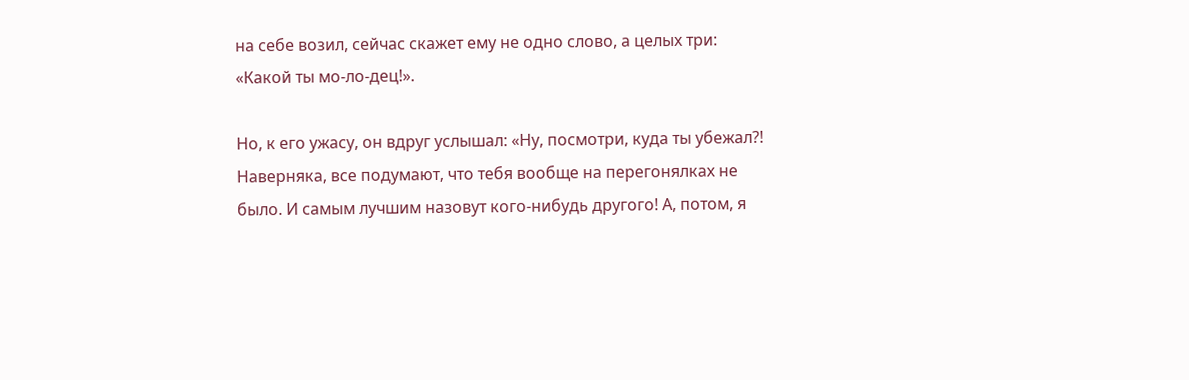на себе возил, сейчас скажет ему не одно слово, а целых три: «Какой ты мо-ло-дец!».

Но, к его ужасу, он вдруг услышал: «Ну, посмотри, куда ты убежал?! Наверняка, все подумают, что тебя вообще на перегонялках не было. И самым лучшим назовут кого-нибудь другого! А, потом, я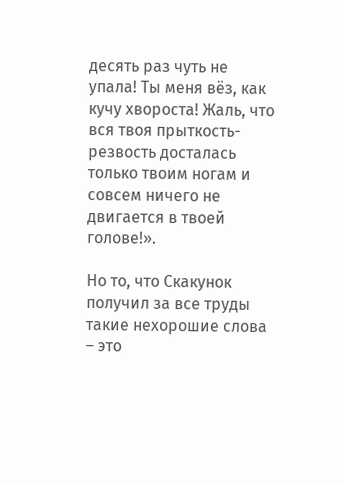десять раз чуть не упала! Ты меня вёз, как кучу хвороста! Жаль, что вся твоя прыткость-резвость досталась только твоим ногам и совсем ничего не двигается в твоей голове!».

Но то, что Скакунок получил за все труды такие нехорошие слова – это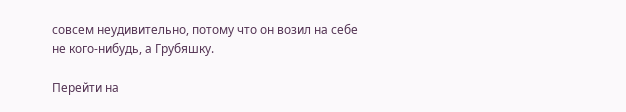совсем неудивительно, потому что он возил на себе не кого-нибудь, а Грубяшку.

Перейти на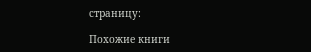страницу:

Похожие книги